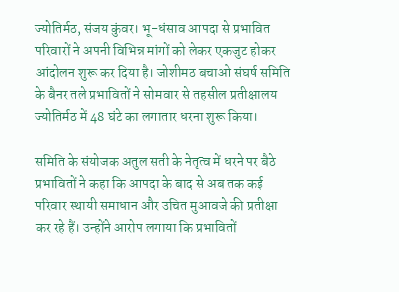ज्योतिर्मठ, संजय कुंवर। भू-धंसाव आपदा से प्रभावित परिवारों ने अपनी विभिन्न मांगों को लेकर एकजुट होकर आंदोलन शुरू कर दिया है। जोशीमठ बचाओ संघर्ष समिति के बैनर तले प्रभावितों ने सोमवार से तहसील प्रतीक्षालय ज्योतिर्मठ में 48 घंटे का लगातार धरना शुरू किया।

समिति के संयोजक अतुल सती के नेतृत्व में धरने पर बैठे प्रभावितों ने कहा कि आपदा के बाद से अब तक कई परिवार स्थायी समाधान और उचित मुआवजे की प्रतीक्षा कर रहे हैं। उन्होंने आरोप लगाया कि प्रभावितों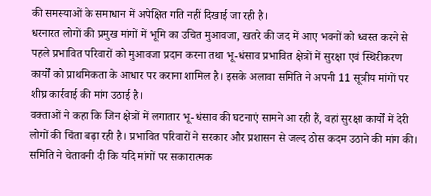की समस्याओं के समाधान में अपेक्षित गति नहीं दिखाई जा रही है।
धरनारत लोगों की प्रमुख मांगों में भूमि का उचित मुआवजा, खतरे की जद में आए भवनों को ध्वस्त करने से पहले प्रभावित परिवारों को मुआवजा प्रदान करना तथा भू-धंसाव प्रभावित क्षेत्रों में सुरक्षा एवं स्थिरीकरण कार्यों को प्राथमिकता के आधार पर कराना शामिल है। इसके अलावा समिति ने अपनी 11 सूत्रीय मांगों पर शीघ्र कार्रवाई की मांग उठाई है।
वक्ताओं ने कहा कि जिन क्षेत्रों में लगातार भू-धंसाव की घटनाएं सामने आ रही हैं, वहां सुरक्षा कार्यों में देरी लोगों की चिंता बढ़ा रही है। प्रभावित परिवारों ने सरकार और प्रशासन से जल्द ठोस कदम उठाने की मांग की।
समिति ने चेतावनी दी कि यदि मांगों पर सकारात्मक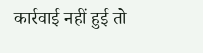कार्रवाई नहीं हुई तो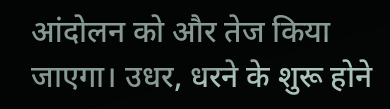आंदोलन को और तेज किया जाएगा। उधर, धरने के शुरू होने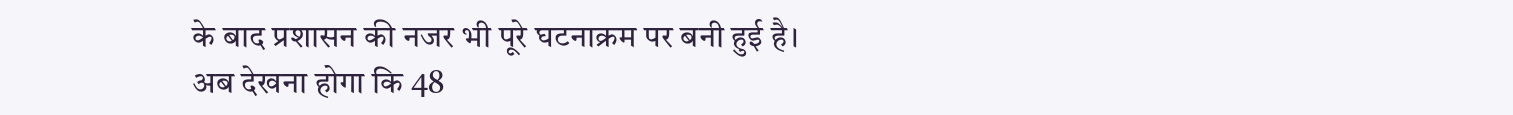के बाद प्रशासन की नजर भी पूरे घटनाक्रम पर बनी हुई है।
अब देखना होगा कि 48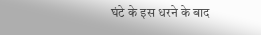घंटे के इस धरने के बाद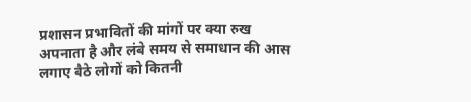प्रशासन प्रभावितों की मांगों पर क्या रुख अपनाता है और लंबे समय से समाधान की आस लगाए बैठे लोगों को कितनी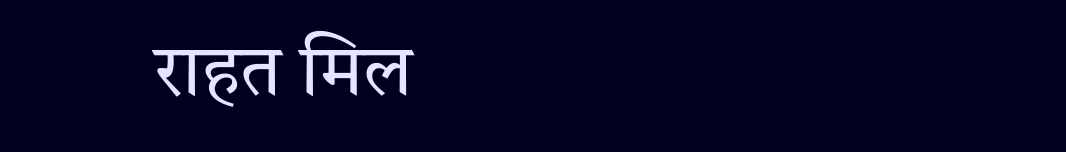राहत मिल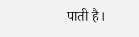पाती है।